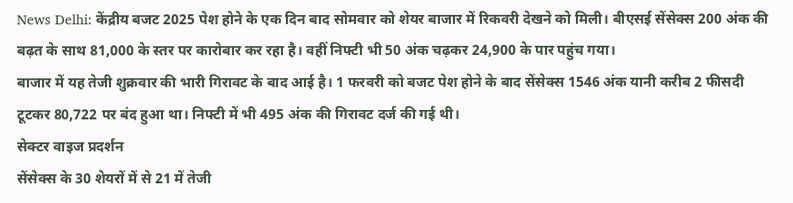News Delhi: केंद्रीय बजट 2025 पेश होने के एक दिन बाद सोमवार को शेयर बाजार में रिकवरी देखने को मिली। बीएसई सेंसेक्स 200 अंक की बढ़त के साथ 81,000 के स्तर पर कारोबार कर रहा है। वहीं निफ्टी भी 50 अंक चढ़कर 24,900 के पार पहुंच गया।
बाजार में यह तेजी शुक्रवार की भारी गिरावट के बाद आई है। 1 फरवरी को बजट पेश होने के बाद सेंसेक्स 1546 अंक यानी करीब 2 फीसदी टूटकर 80,722 पर बंद हुआ था। निफ्टी में भी 495 अंक की गिरावट दर्ज की गई थी।
सेक्टर वाइज प्रदर्शन
सेंसेक्स के 30 शेयरों में से 21 में तेजी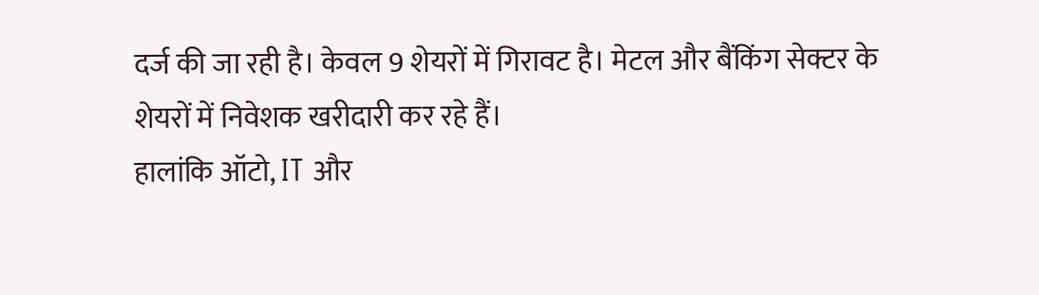दर्ज की जा रही है। केवल 9 शेयरों में गिरावट है। मेटल और बैंकिंग सेक्टर के शेयरों में निवेशक खरीदारी कर रहे हैं।
हालांकि ऑटो, IT और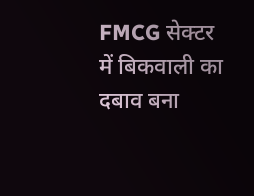FMCG सेक्टर में बिकवाली का दबाव बना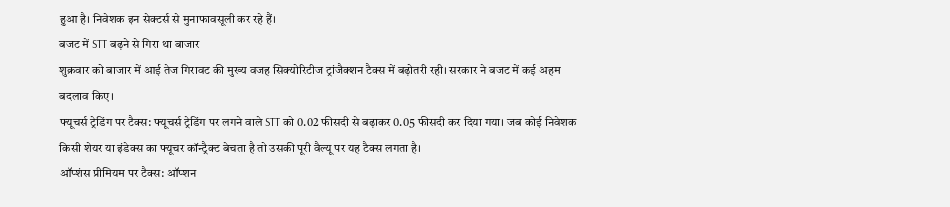हुआ है। निवेशक इन सेक्टर्स से मुनाफावसूली कर रहे हैं।
बजट में STT बढ़ने से गिरा था बाजार
शुक्रवार को बाजार में आई तेज गिरावट की मुख्य वजह सिक्योरिटीज ट्रांजैक्शन टैक्स में बढ़ोतरी रही। सरकार ने बजट में कई अहम बदलाव किए।
फ्यूचर्स ट्रेडिंग पर टैक्स: फ्यूचर्स ट्रेडिंग पर लगने वाले STT को 0.02 फीसदी से बढ़ाकर 0.05 फीसदी कर दिया गया। जब कोई निवेशक किसी शेयर या इंडेक्स का फ्यूचर कॉन्ट्रैक्ट बेचता है तो उसकी पूरी वैल्यू पर यह टैक्स लगता है।
ऑप्शंस प्रीमियम पर टैक्स: ऑप्शन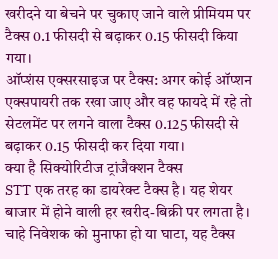खरीदने या बेचने पर चुकाए जाने वाले प्रीमियम पर टैक्स 0.1 फीसदी से बढ़ाकर 0.15 फीसदी किया गया।
ऑप्शंस एक्सरसाइज पर टैक्स: अगर कोई ऑप्शन एक्सपायरी तक रखा जाए और वह फायदे में रहे तो सेटलमेंट पर लगने वाला टैक्स 0.125 फीसदी से बढ़ाकर 0.15 फीसदी कर दिया गया।
क्या है सिक्योरिटीज ट्रांजैक्शन टैक्स
STT एक तरह का डायरेक्ट टैक्स है। यह शेयर बाजार में होने वाली हर खरीद-बिक्री पर लगता है। चाहे निवेशक को मुनाफा हो या घाटा, यह टैक्स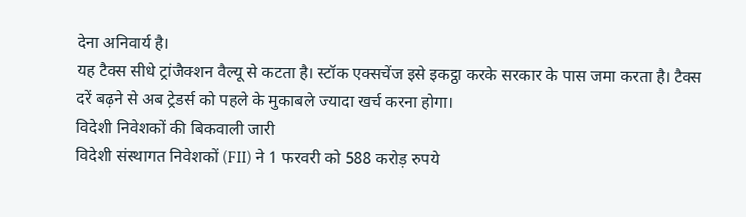देना अनिवार्य है।
यह टैक्स सीधे ट्रांजैक्शन वैल्यू से कटता है। स्टॉक एक्सचेंज इसे इकट्ठा करके सरकार के पास जमा करता है। टैक्स दरें बढ़ने से अब ट्रेडर्स को पहले के मुकाबले ज्यादा खर्च करना होगा।
विदेशी निवेशकों की बिकवाली जारी
विदेशी संस्थागत निवेशकों (FII) ने 1 फरवरी को 588 करोड़ रुपये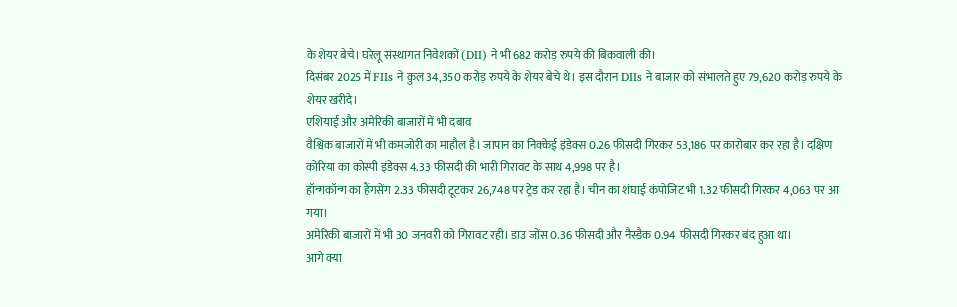के शेयर बेचे। घरेलू संस्थागत निवेशकों (DII) ने भी 682 करोड़ रुपये की बिकवाली की।
दिसंबर 2025 में FIIs ने कुल 34,350 करोड़ रुपये के शेयर बेचे थे। इस दौरान DIIs ने बाजार को संभालते हुए 79,620 करोड़ रुपये के शेयर खरीदे।
एशियाई और अमेरिकी बाजारों में भी दबाव
वैश्विक बाजारों में भी कमजोरी का माहौल है। जापान का निक्केई इंडेक्स 0.26 फीसदी गिरकर 53,186 पर कारोबार कर रहा है। दक्षिण कोरिया का कोस्पी इंडेक्स 4.33 फीसदी की भारी गिरावट के साथ 4,998 पर है।
हॉन्गकॉन्ग का हैंगसेंग 2.33 फीसदी टूटकर 26,748 पर ट्रेड कर रहा है। चीन का शंघाई कंपोजिट भी 1.32 फीसदी गिरकर 4,063 पर आ गया।
अमेरिकी बाजारों में भी 30 जनवरी को गिरावट रही। डाउ जोंस 0.36 फीसदी और नैस्डैक 0.94 फीसदी गिरकर बंद हुआ था।
आगे क्या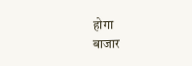होगा
बाजार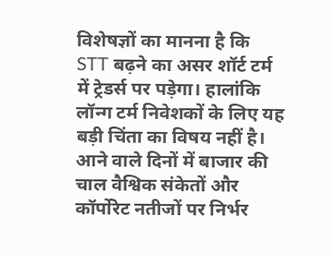विशेषज्ञों का मानना है कि STT बढ़ने का असर शॉर्ट टर्म में ट्रेडर्स पर पड़ेगा। हालांकि लॉन्ग टर्म निवेशकों के लिए यह बड़ी चिंता का विषय नहीं है।
आने वाले दिनों में बाजार की चाल वैश्विक संकेतों और कॉर्पोरेट नतीजों पर निर्भर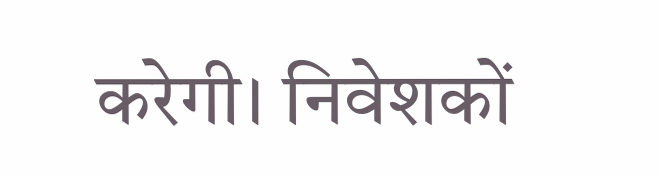करेगी। निवेशकों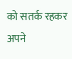को सतर्क रहकर अपने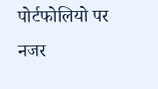पोर्टफोलियो पर नजर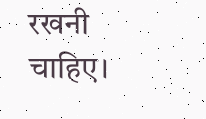रखनी चाहिए।